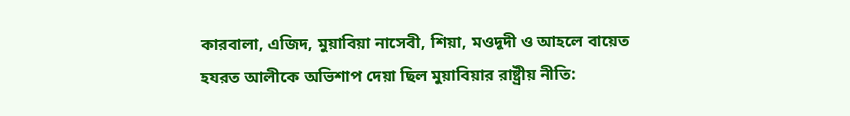কারবালা, এজিদ, মুয়াবিয়া নাসেবী, শিয়া, মওদূদী ও আহলে বায়েত
হযরত আলীকে অভিশাপ দেয়া ছিল মুয়াবিয়ার রাষ্ট্রীয় নীতি: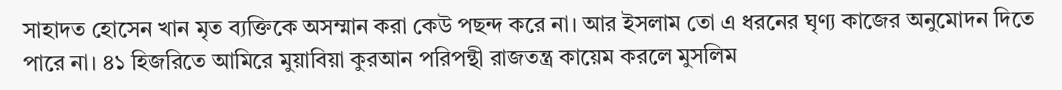সাহাদত হোসেন খান মৃত ব্যক্তিকে অসম্মান করা কেউ পছন্দ করে না। আর ইসলাম তো এ ধরনের ঘৃণ্য কাজের অনুমোদন দিতে পারে না। ৪১ হিজরিতে আমিরে মুয়াবিয়া কুরআন পরিপন্থী রাজতন্ত্র কায়েম করলে মুসলিম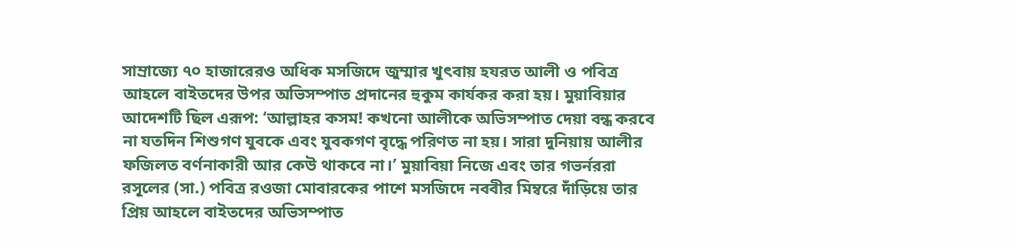সাম্রাজ্যে ৭০ হাজারেরও অধিক মসজিদে জুম্মার খুৎবায় হযরত আলী ও পবিত্র আহলে বাইতদের উপর অভিসম্পাত প্রদানের হুকুম কার্যকর করা হয়। মুয়াবিয়ার আদেশটি ছিল এরূপ: ‘আল্লাহর কসম! কখনো আলীকে অভিসম্পাত দেয়া বন্ধ করবে না যতদিন শিশুগণ যুবকে এবং যুবকগণ বৃদ্ধে পরিণত না হয়। সারা দুনিয়ায় আলীর ফজিলত বর্ণনাকারী আর কেউ থাকবে না।’ মুয়াবিয়া নিজে এবং তার গভর্নররা রসূলের (সা.) পবিত্র রওজা মোবারকের পাশে মসজিদে নববীর মিম্বরে দাঁড়িয়ে তার প্রিয় আহলে বাইতদের অভিসম্পাত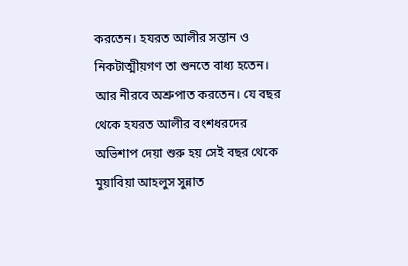করতেন। হযরত আলীর সন্তান ও নিকটাত্মীয়গণ তা শুনতে বাধ্য হতেন। আর নীরবে অশ্রুপাত করতেন। যে বছর থেকে হযরত আলীর বংশধরদের অভিশাপ দেয়া শুরু হয় সেই বছর থেকে মুয়াবিয়া আহলুস সুন্নাত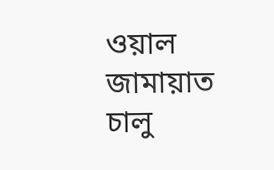ওয়াল জামায়াত চালু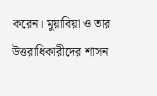করেন। মুয়াবিয়া ও তার উত্তরাধিকারীদের শাসন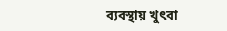ব্যবস্থায় খুৎবা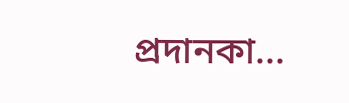প্রদানকা...